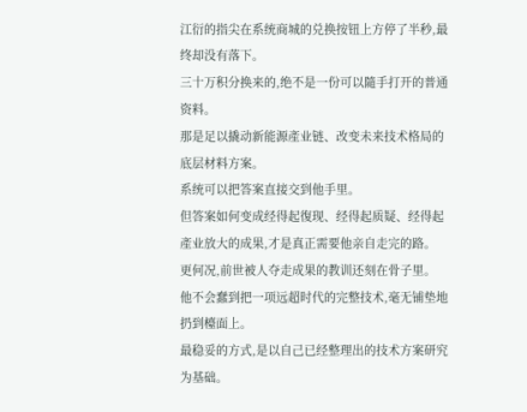江衍的指尖在系统商城的兑换按钮上方停了半秒,最终却没有落下。
三十万积分换来的,绝不是一份可以隨手打开的普通资料。
那是足以撬动新能源產业链、改变未来技术格局的底层材料方案。
系统可以把答案直接交到他手里。
但答案如何变成经得起復现、经得起质疑、经得起產业放大的成果,才是真正需要他亲自走完的路。
更何况,前世被人夺走成果的教训还刻在骨子里。
他不会蠢到把一项远超时代的完整技术,毫无铺垫地扔到檯面上。
最稳妥的方式,是以自己已经整理出的技术方案研究为基础。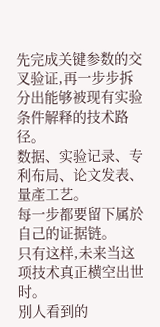先完成关键参数的交叉验证,再一步步拆分出能够被现有实验条件解释的技术路径。
数据、实验记录、专利布局、论文发表、量產工艺。
每一步都要留下属於自己的证据链。
只有这样,未来当这项技术真正横空出世时。
別人看到的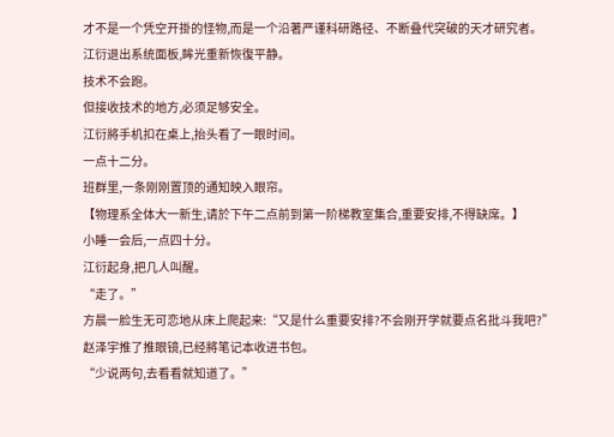才不是一个凭空开掛的怪物,而是一个沿著严谨科研路径、不断叠代突破的天才研究者。
江衍退出系统面板,眸光重新恢復平静。
技术不会跑。
但接收技术的地方,必须足够安全。
江衍將手机扣在桌上,抬头看了一眼时间。
一点十二分。
班群里,一条刚刚置顶的通知映入眼帘。
【物理系全体大一新生,请於下午二点前到第一阶梯教室集合,重要安排,不得缺席。】
小睡一会后,一点四十分。
江衍起身,把几人叫醒。
“走了。”
方晨一脸生无可恋地从床上爬起来:“又是什么重要安排?不会刚开学就要点名批斗我吧?”
赵泽宇推了推眼镜,已经將笔记本收进书包。
“少说两句,去看看就知道了。”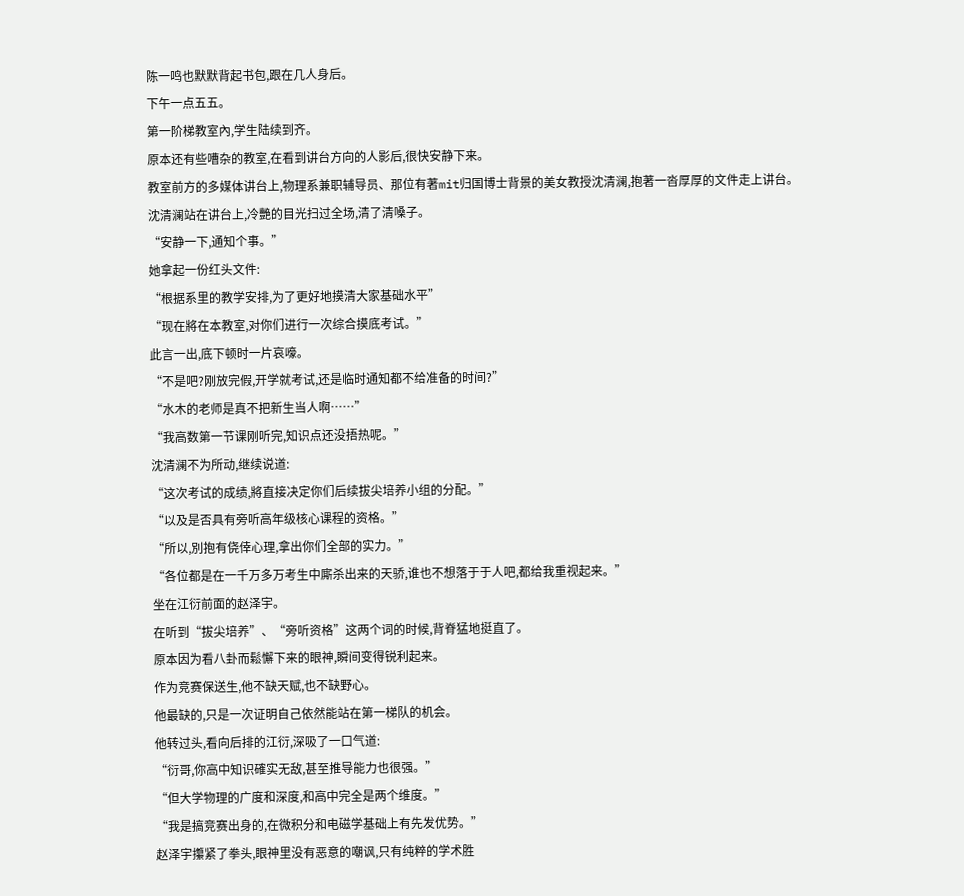陈一鸣也默默背起书包,跟在几人身后。
下午一点五五。
第一阶梯教室內,学生陆续到齐。
原本还有些嘈杂的教室,在看到讲台方向的人影后,很快安静下来。
教室前方的多媒体讲台上,物理系兼职辅导员、那位有著mit归国博士背景的美女教授沈清澜,抱著一沓厚厚的文件走上讲台。
沈清澜站在讲台上,冷艷的目光扫过全场,清了清嗓子。
“安静一下,通知个事。”
她拿起一份红头文件:
“根据系里的教学安排,为了更好地摸清大家基础水平”
“现在將在本教室,对你们进行一次综合摸底考试。”
此言一出,底下顿时一片哀嚎。
“不是吧?刚放完假,开学就考试,还是临时通知都不给准备的时间?”
“水木的老师是真不把新生当人啊……”
“我高数第一节课刚听完,知识点还没捂热呢。”
沈清澜不为所动,继续说道:
“这次考试的成绩,將直接决定你们后续拔尖培养小组的分配。”
“以及是否具有旁听高年级核心课程的资格。”
“所以,別抱有侥倖心理,拿出你们全部的实力。”
“各位都是在一千万多万考生中廝杀出来的天骄,谁也不想落于于人吧,都给我重视起来。”
坐在江衍前面的赵泽宇。
在听到“拔尖培养”、“旁听资格”这两个词的时候,背脊猛地挺直了。
原本因为看八卦而鬆懈下来的眼神,瞬间变得锐利起来。
作为竞赛保送生,他不缺天赋,也不缺野心。
他最缺的,只是一次证明自己依然能站在第一梯队的机会。
他转过头,看向后排的江衍,深吸了一口气道:
“衍哥,你高中知识確实无敌,甚至推导能力也很强。”
“但大学物理的广度和深度,和高中完全是两个维度。”
“我是搞竞赛出身的,在微积分和电磁学基础上有先发优势。”
赵泽宇攥紧了拳头,眼神里没有恶意的嘲讽,只有纯粹的学术胜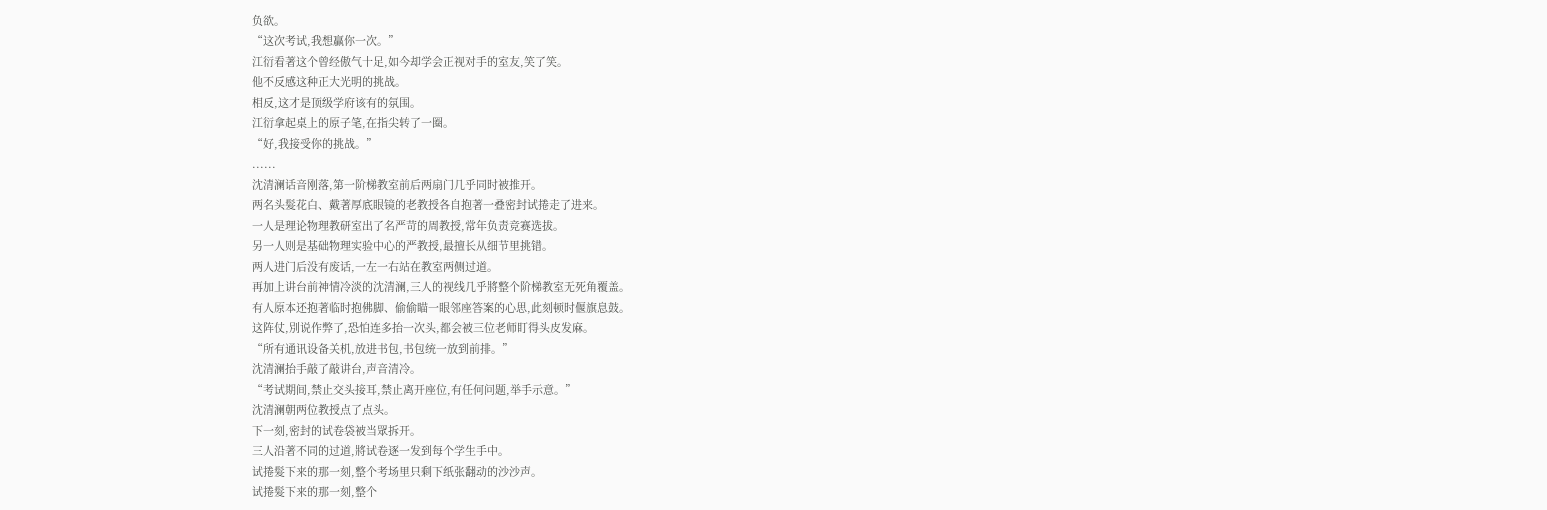负欲。
“这次考试,我想贏你一次。”
江衍看著这个曾经傲气十足,如今却学会正视对手的室友,笑了笑。
他不反感这种正大光明的挑战。
相反,这才是顶级学府该有的氛围。
江衍拿起桌上的原子笔,在指尖转了一圈。
“好,我接受你的挑战。”
......
沈清澜话音刚落,第一阶梯教室前后两扇门几乎同时被推开。
两名头髮花白、戴著厚底眼镜的老教授各自抱著一叠密封试捲走了进来。
一人是理论物理教研室出了名严苛的周教授,常年负责竞赛选拔。
另一人则是基础物理实验中心的严教授,最擅长从细节里挑错。
两人进门后没有废话,一左一右站在教室两侧过道。
再加上讲台前神情冷淡的沈清澜,三人的视线几乎將整个阶梯教室无死角覆盖。
有人原本还抱著临时抱佛脚、偷偷瞄一眼邻座答案的心思,此刻顿时偃旗息鼓。
这阵仗,別说作弊了,恐怕连多抬一次头,都会被三位老师盯得头皮发麻。
“所有通讯设备关机,放进书包,书包统一放到前排。”
沈清澜抬手敲了敲讲台,声音清冷。
“考试期间,禁止交头接耳,禁止离开座位,有任何问题,举手示意。”
沈清澜朝两位教授点了点头。
下一刻,密封的试卷袋被当眾拆开。
三人沿著不同的过道,將试卷逐一发到每个学生手中。
试捲髮下来的那一刻,整个考场里只剩下纸张翻动的沙沙声。
试捲髮下来的那一刻,整个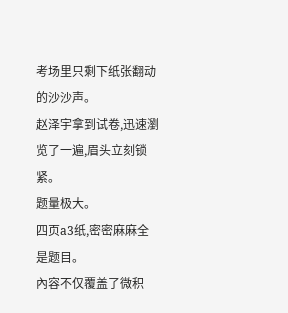考场里只剩下纸张翻动的沙沙声。
赵泽宇拿到试卷,迅速瀏览了一遍,眉头立刻锁紧。
题量极大。
四页a3纸,密密麻麻全是题目。
內容不仅覆盖了微积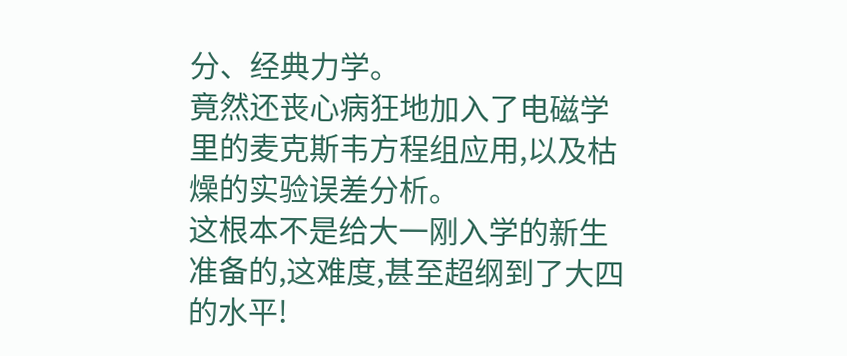分、经典力学。
竟然还丧心病狂地加入了电磁学里的麦克斯韦方程组应用,以及枯燥的实验误差分析。
这根本不是给大一刚入学的新生准备的,这难度,甚至超纲到了大四的水平!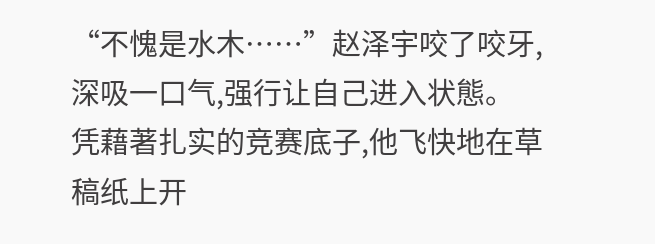“不愧是水木……”赵泽宇咬了咬牙,深吸一口气,强行让自己进入状態。
凭藉著扎实的竞赛底子,他飞快地在草稿纸上开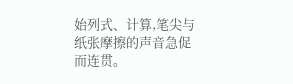始列式、计算,笔尖与纸张摩擦的声音急促而连贯。